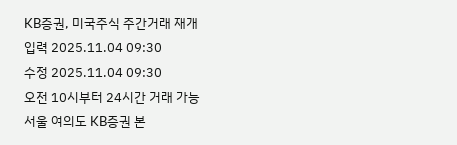KB증권, 미국주식 주간거래 재개
입력 2025.11.04 09:30
수정 2025.11.04 09:30
오전 10시부터 24시간 거래 가능
서울 여의도 KB증권 본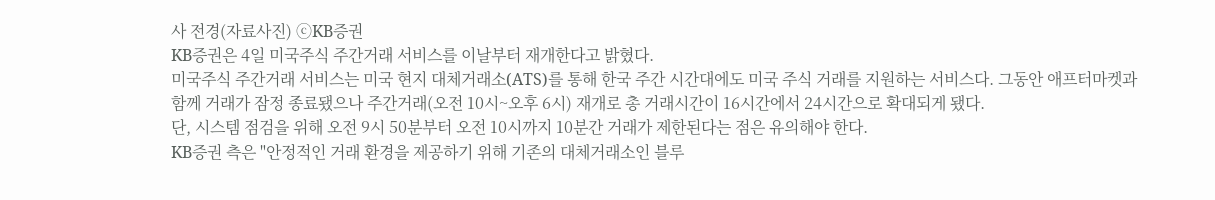사 전경(자료사진) ⓒKB증권
KB증권은 4일 미국주식 주간거래 서비스를 이날부터 재개한다고 밝혔다.
미국주식 주간거래 서비스는 미국 현지 대체거래소(ATS)를 통해 한국 주간 시간대에도 미국 주식 거래를 지원하는 서비스다. 그동안 애프터마켓과 함께 거래가 잠정 종료됐으나 주간거래(오전 10시~오후 6시) 재개로 총 거래시간이 16시간에서 24시간으로 확대되게 됐다.
단, 시스템 점검을 위해 오전 9시 50분부터 오전 10시까지 10분간 거래가 제한된다는 점은 유의해야 한다.
KB증권 측은 "안정적인 거래 환경을 제공하기 위해 기존의 대체거래소인 블루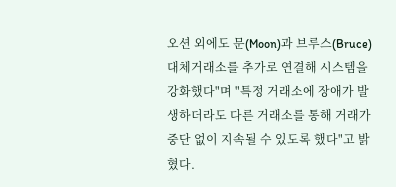오션 외에도 문(Moon)과 브루스(Bruce) 대체거래소를 추가로 연결해 시스템을 강화했다"며 "특정 거래소에 장애가 발생하더라도 다른 거래소를 통해 거래가 중단 없이 지속될 수 있도록 했다"고 밝혔다.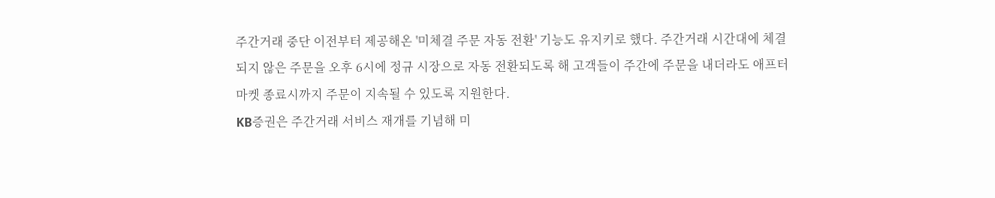주간거래 중단 이전부터 제공해온 '미체결 주문 자동 전환' 기능도 유지키로 했다. 주간거래 시간대에 체결되지 않은 주문을 오후 6시에 정규 시장으로 자동 전환되도록 해 고객들이 주간에 주문을 내더라도 애프터마켓 종료시까지 주문이 지속될 수 있도록 지원한다.
KB증권은 주간거래 서비스 재개를 기념해 미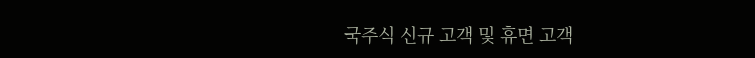국주식 신규 고객 및 휴면 고객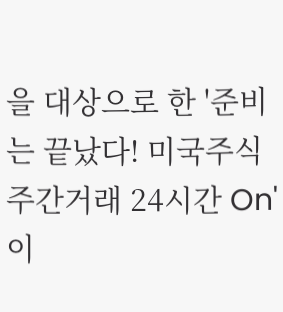을 대상으로 한 '준비는 끝났다! 미국주식 주간거래 24시간 On' 이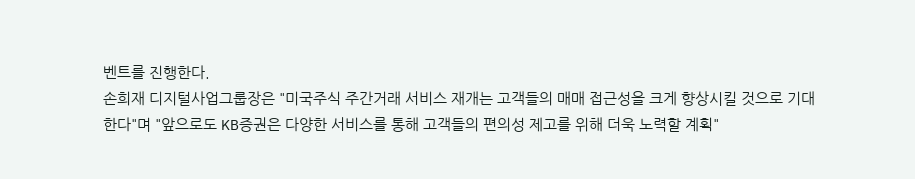벤트를 진행한다.
손희재 디지털사업그룹장은 "미국주식 주간거래 서비스 재개는 고객들의 매매 접근성을 크게 향상시킬 것으로 기대한다"며 "앞으로도 KB증권은 다양한 서비스를 통해 고객들의 편의성 제고를 위해 더욱 노력할 계획"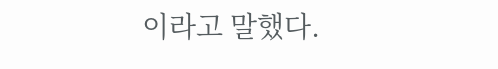이라고 말했다.